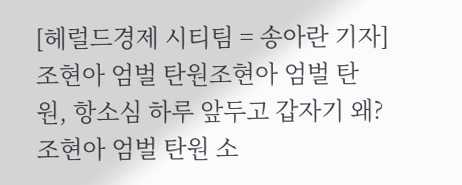[헤럴드경제 시티팀 = 송아란 기자]조현아 엄벌 탄원조현아 엄벌 탄원, 항소심 하루 앞두고 갑자기 왜? 조현아 엄벌 탄원 소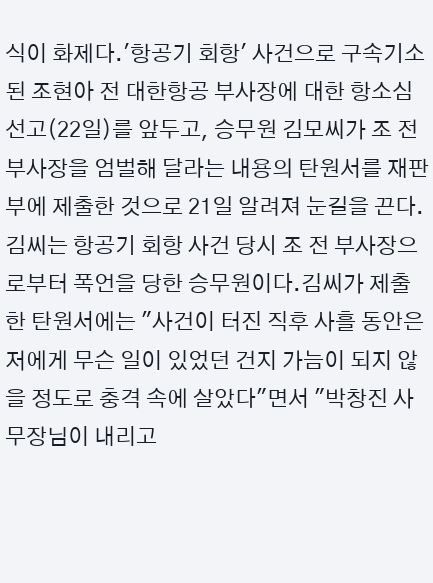식이 화제다.'항공기 회항' 사건으로 구속기소된 조현아 전 대한항공 부사장에 대한 항소심 선고(22일)를 앞두고, 승무원 김모씨가 조 전 부사장을 엄벌해 달라는 내용의 탄원서를 재판부에 제출한 것으로 21일 알려져 눈길을 끈다. 김씨는 항공기 회항 사건 당시 조 전 부사장으로부터 폭언을 당한 승무원이다.김씨가 제출한 탄원서에는 "사건이 터진 직후 사흘 동안은 저에게 무슨 일이 있었던 건지 가늠이 되지 않을 정도로 충격 속에 살았다"면서 "박창진 사무장님이 내리고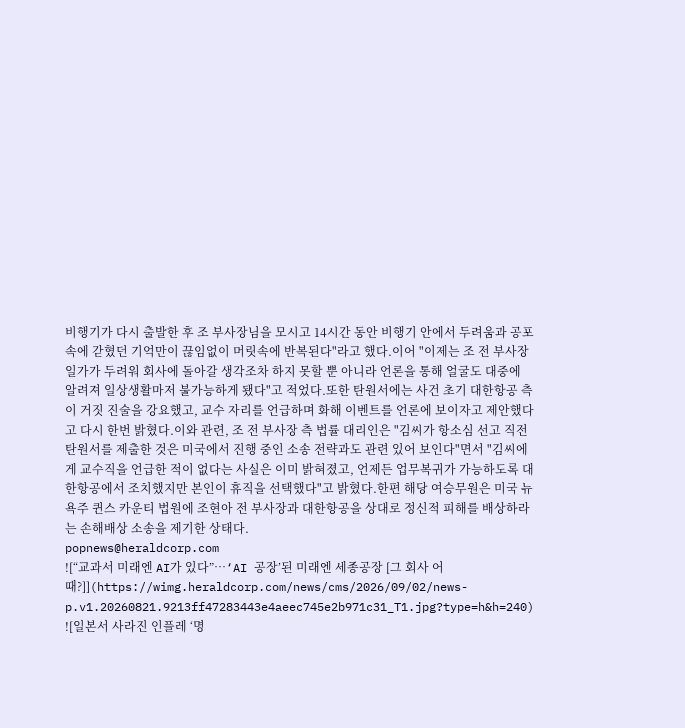비행기가 다시 출발한 후 조 부사장님을 모시고 14시간 동안 비행기 안에서 두려움과 공포 속에 갇혔던 기억만이 끊임없이 머릿속에 반복된다"라고 했다.이어 "이제는 조 전 부사장 일가가 두려워 회사에 돌아갈 생각조차 하지 못할 뿐 아니라 언론을 통해 얼굴도 대중에 알려져 일상생활마저 불가능하게 됐다"고 적었다.또한 탄원서에는 사건 초기 대한항공 측이 거짓 진술을 강요했고, 교수 자리를 언급하며 화해 이벤트를 언론에 보이자고 제안했다고 다시 한번 밝혔다.이와 관련, 조 전 부사장 측 법률 대리인은 "김씨가 항소심 선고 직전 탄원서를 제출한 것은 미국에서 진행 중인 소송 전략과도 관련 있어 보인다"면서 "김씨에게 교수직을 언급한 적이 없다는 사실은 이미 밝혀졌고, 언제든 업무복귀가 가능하도록 대한항공에서 조치했지만 본인이 휴직을 선택했다"고 밝혔다.한편 해당 여승무원은 미국 뉴욕주 퀸스 카운티 법원에 조현아 전 부사장과 대한항공을 상대로 정신적 피해를 배상하라는 손해배상 소송을 제기한 상태다.
popnews@heraldcorp.com
![“교과서 미래엔 AI가 있다”…‘AI 공장’된 미래엔 세종공장 [그 회사 어때?]](https://wimg.heraldcorp.com/news/cms/2026/09/02/news-p.v1.20260821.9213ff47283443e4aeec745e2b971c31_T1.jpg?type=h&h=240)
![일본서 사라진 인플레 ‘명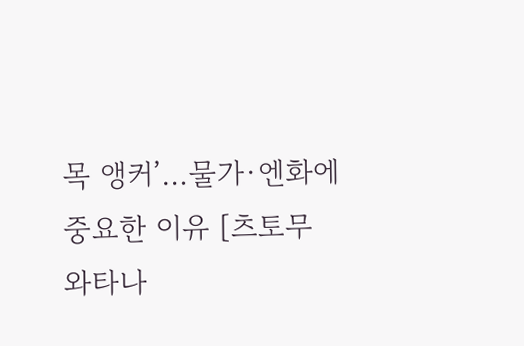목 앵커’…물가·엔화에 중요한 이유 [츠토무 와타나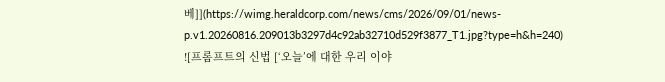베]](https://wimg.heraldcorp.com/news/cms/2026/09/01/news-p.v1.20260816.209013b3297d4c92ab32710d529f3877_T1.jpg?type=h&h=240)
![프롬프트의 신법 [‘오늘’에 대한 우리 이야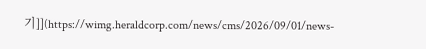기]](https://wimg.heraldcorp.com/news/cms/2026/09/01/news-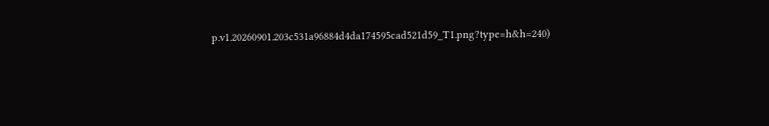p.v1.20260901.203c531a96884d4da174595cad521d59_T1.png?type=h&h=240)